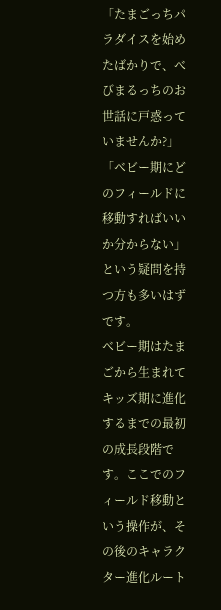「たまごっちパラダイスを始めたばかりで、べびまるっちのお世話に戸惑っていませんか?」「ベビー期にどのフィールドに移動すればいいか分からない」という疑問を持つ方も多いはずです。
ベビー期はたまごから生まれてキッズ期に進化するまでの最初の成長段階です。ここでのフィールド移動という操作が、その後のキャラクター進化ルート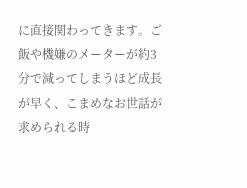に直接関わってきます。ご飯や機嫌のメーターが約3分で減ってしまうほど成長が早く、こまめなお世話が求められる時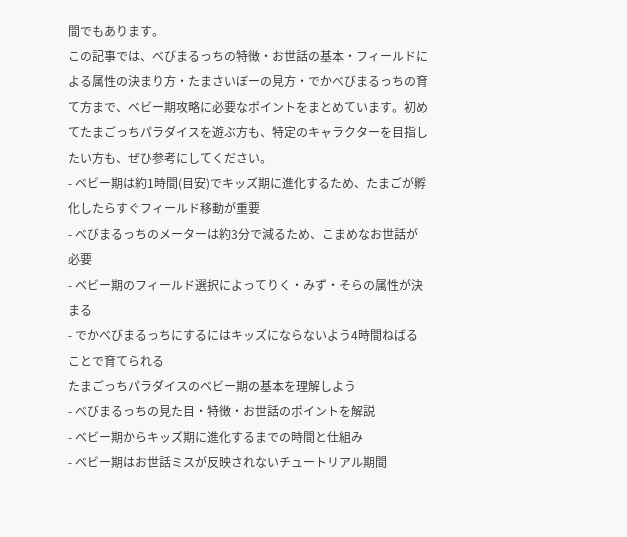間でもあります。
この記事では、べびまるっちの特徴・お世話の基本・フィールドによる属性の決まり方・たまさいぼーの見方・でかべびまるっちの育て方まで、ベビー期攻略に必要なポイントをまとめています。初めてたまごっちパラダイスを遊ぶ方も、特定のキャラクターを目指したい方も、ぜひ参考にしてください。
- ベビー期は約1時間(目安)でキッズ期に進化するため、たまごが孵化したらすぐフィールド移動が重要
- べびまるっちのメーターは約3分で減るため、こまめなお世話が必要
- ベビー期のフィールド選択によってりく・みず・そらの属性が決まる
- でかべびまるっちにするにはキッズにならないよう4時間ねばることで育てられる
たまごっちパラダイスのベビー期の基本を理解しよう
- べびまるっちの見た目・特徴・お世話のポイントを解説
- ベビー期からキッズ期に進化するまでの時間と仕組み
- ベビー期はお世話ミスが反映されないチュートリアル期間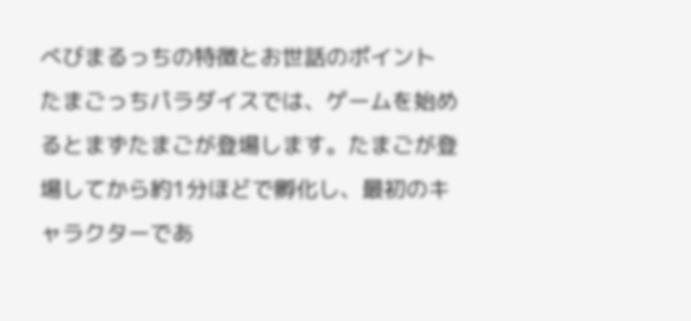べびまるっちの特徴とお世話のポイント
たまごっちパラダイスでは、ゲームを始めるとまずたまごが登場します。たまごが登場してから約1分ほどで孵化し、最初のキャラクターであ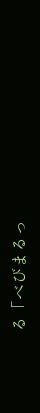る「べびまるっ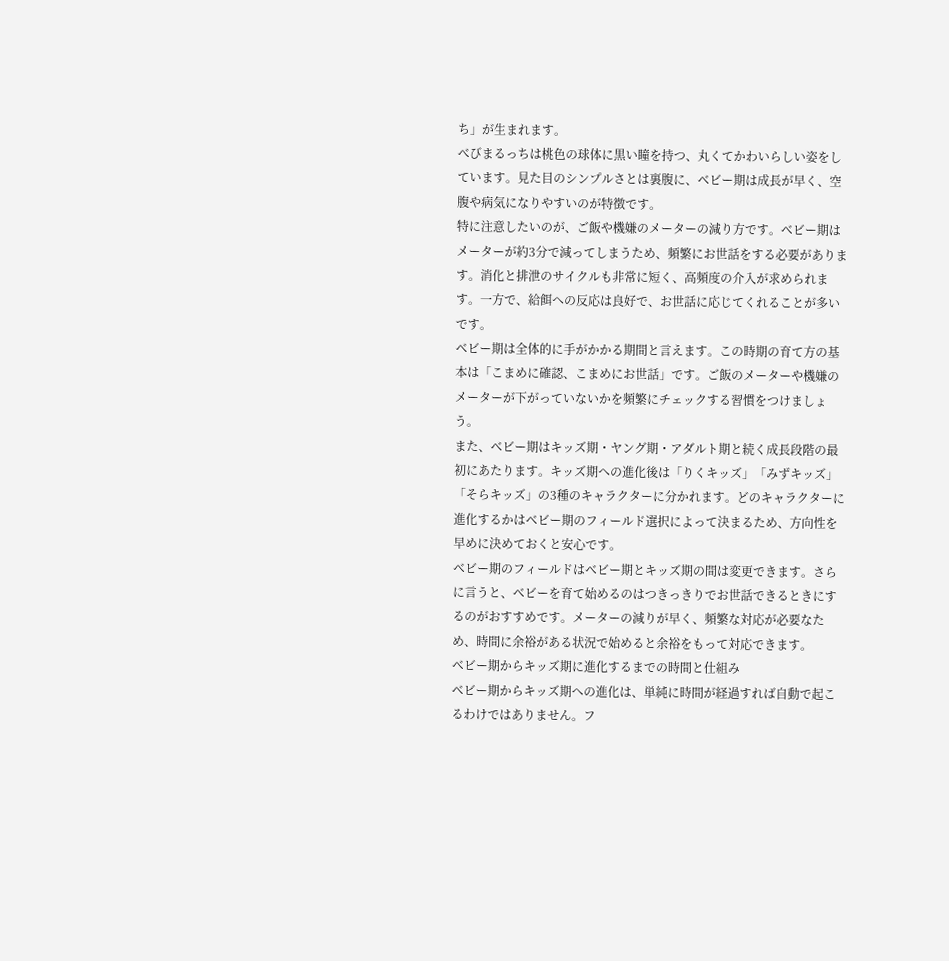ち」が生まれます。
べびまるっちは桃色の球体に黒い瞳を持つ、丸くてかわいらしい姿をしています。見た目のシンプルさとは裏腹に、ベビー期は成長が早く、空腹や病気になりやすいのが特徴です。
特に注意したいのが、ご飯や機嫌のメーターの減り方です。ベビー期はメーターが約3分で減ってしまうため、頻繁にお世話をする必要があります。消化と排泄のサイクルも非常に短く、高頻度の介入が求められます。一方で、給餌への反応は良好で、お世話に応じてくれることが多いです。
ベビー期は全体的に手がかかる期間と言えます。この時期の育て方の基本は「こまめに確認、こまめにお世話」です。ご飯のメーターや機嫌のメーターが下がっていないかを頻繁にチェックする習慣をつけましょう。
また、ベビー期はキッズ期・ヤング期・アダルト期と続く成長段階の最初にあたります。キッズ期への進化後は「りくキッズ」「みずキッズ」「そらキッズ」の3種のキャラクターに分かれます。どのキャラクターに進化するかはベビー期のフィールド選択によって決まるため、方向性を早めに決めておくと安心です。
ベビー期のフィールドはベビー期とキッズ期の間は変更できます。さらに言うと、ベビーを育て始めるのはつきっきりでお世話できるときにするのがおすすめです。メーターの減りが早く、頻繁な対応が必要なため、時間に余裕がある状況で始めると余裕をもって対応できます。
ベビー期からキッズ期に進化するまでの時間と仕組み
ベビー期からキッズ期への進化は、単純に時間が経過すれば自動で起こるわけではありません。フ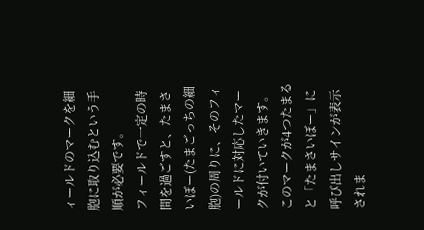ィールドのマークを細胞に取り込むという手順が必要です。
フィールドで一定の時間を過ごすと、たまさいぼー(たまごっちの細胞)の周りに、そのフィールドに対応したマークが付いていきます。このマークが4つたまると「たまさいぼー」に呼び出しサインが表示されま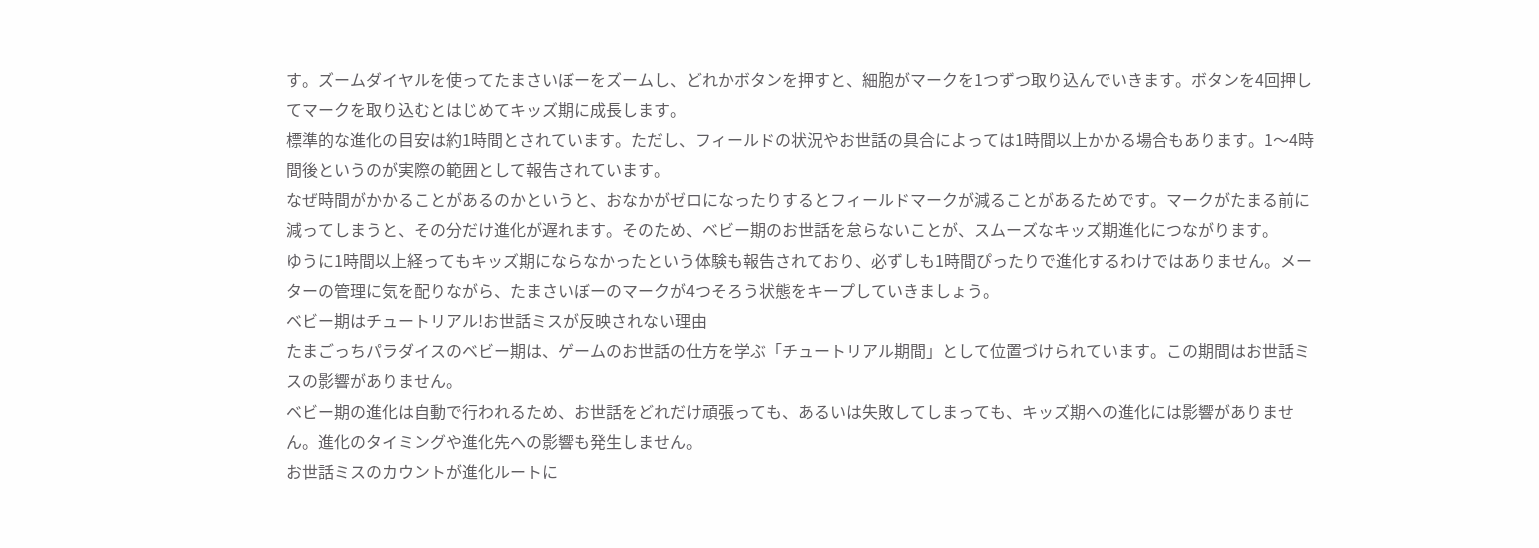す。ズームダイヤルを使ってたまさいぼーをズームし、どれかボタンを押すと、細胞がマークを1つずつ取り込んでいきます。ボタンを4回押してマークを取り込むとはじめてキッズ期に成長します。
標準的な進化の目安は約1時間とされています。ただし、フィールドの状況やお世話の具合によっては1時間以上かかる場合もあります。1〜4時間後というのが実際の範囲として報告されています。
なぜ時間がかかることがあるのかというと、おなかがゼロになったりするとフィールドマークが減ることがあるためです。マークがたまる前に減ってしまうと、その分だけ進化が遅れます。そのため、ベビー期のお世話を怠らないことが、スムーズなキッズ期進化につながります。
ゆうに1時間以上経ってもキッズ期にならなかったという体験も報告されており、必ずしも1時間ぴったりで進化するわけではありません。メーターの管理に気を配りながら、たまさいぼーのマークが4つそろう状態をキープしていきましょう。
ベビー期はチュートリアル!お世話ミスが反映されない理由
たまごっちパラダイスのベビー期は、ゲームのお世話の仕方を学ぶ「チュートリアル期間」として位置づけられています。この期間はお世話ミスの影響がありません。
ベビー期の進化は自動で行われるため、お世話をどれだけ頑張っても、あるいは失敗してしまっても、キッズ期への進化には影響がありません。進化のタイミングや進化先への影響も発生しません。
お世話ミスのカウントが進化ルートに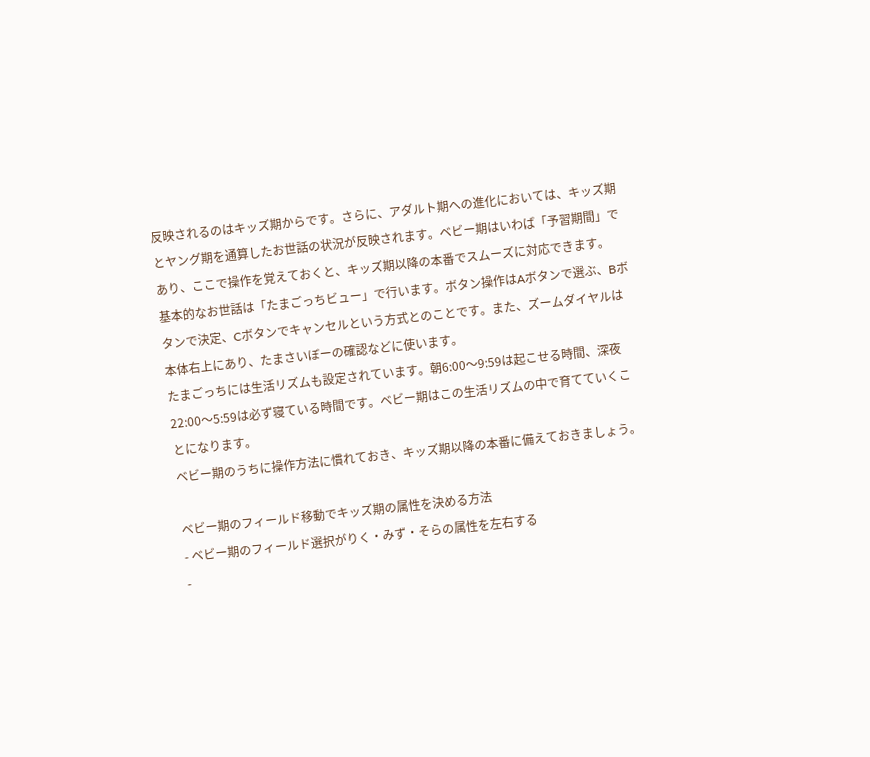反映されるのはキッズ期からです。さらに、アダルト期への進化においては、キッズ期とヤング期を通算したお世話の状況が反映されます。ベビー期はいわば「予習期間」であり、ここで操作を覚えておくと、キッズ期以降の本番でスムーズに対応できます。
基本的なお世話は「たまごっちビュー」で行います。ボタン操作はAボタンで選ぶ、Bボタンで決定、Cボタンでキャンセルという方式とのことです。また、ズームダイヤルは本体右上にあり、たまさいぼーの確認などに使います。
たまごっちには生活リズムも設定されています。朝6:00〜9:59は起こせる時間、深夜22:00〜5:59は必ず寝ている時間です。ベビー期はこの生活リズムの中で育てていくことになります。
ベビー期のうちに操作方法に慣れておき、キッズ期以降の本番に備えておきましょう。

ベビー期のフィールド移動でキッズ期の属性を決める方法
- ベビー期のフィールド選択がりく・みず・そらの属性を左右する
-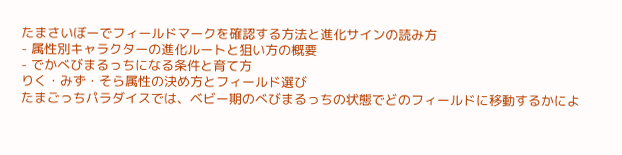たまさいぼーでフィールドマークを確認する方法と進化サインの読み方
- 属性別キャラクターの進化ルートと狙い方の概要
- でかべびまるっちになる条件と育て方
りく・みず・そら属性の決め方とフィールド選び
たまごっちパラダイスでは、ベビー期のべびまるっちの状態でどのフィールドに移動するかによ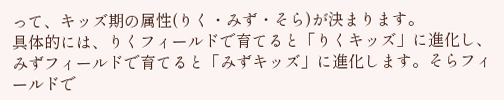って、キッズ期の属性(りく・みず・そら)が決まります。
具体的には、りくフィールドで育てると「りくキッズ」に進化し、みずフィールドで育てると「みずキッズ」に進化します。そらフィールドで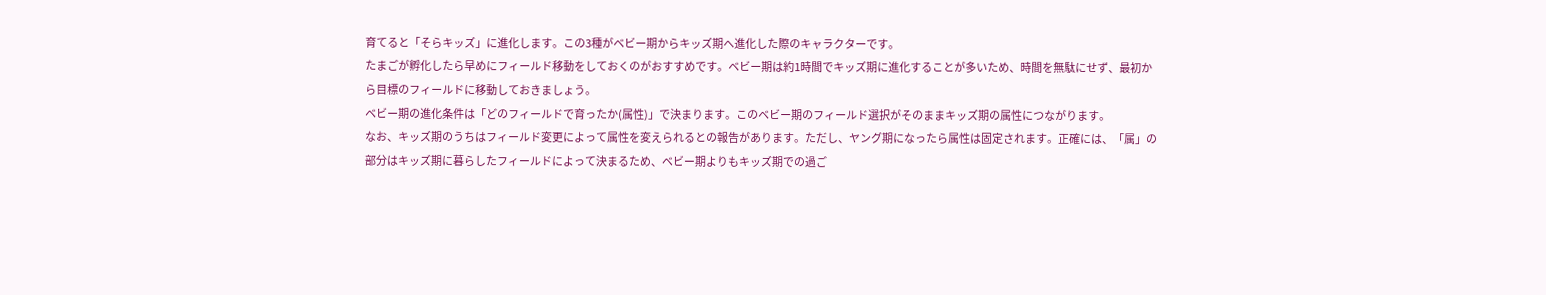育てると「そらキッズ」に進化します。この3種がベビー期からキッズ期へ進化した際のキャラクターです。
たまごが孵化したら早めにフィールド移動をしておくのがおすすめです。ベビー期は約1時間でキッズ期に進化することが多いため、時間を無駄にせず、最初から目標のフィールドに移動しておきましょう。
ベビー期の進化条件は「どのフィールドで育ったか(属性)」で決まります。このベビー期のフィールド選択がそのままキッズ期の属性につながります。
なお、キッズ期のうちはフィールド変更によって属性を変えられるとの報告があります。ただし、ヤング期になったら属性は固定されます。正確には、「属」の部分はキッズ期に暮らしたフィールドによって決まるため、ベビー期よりもキッズ期での過ご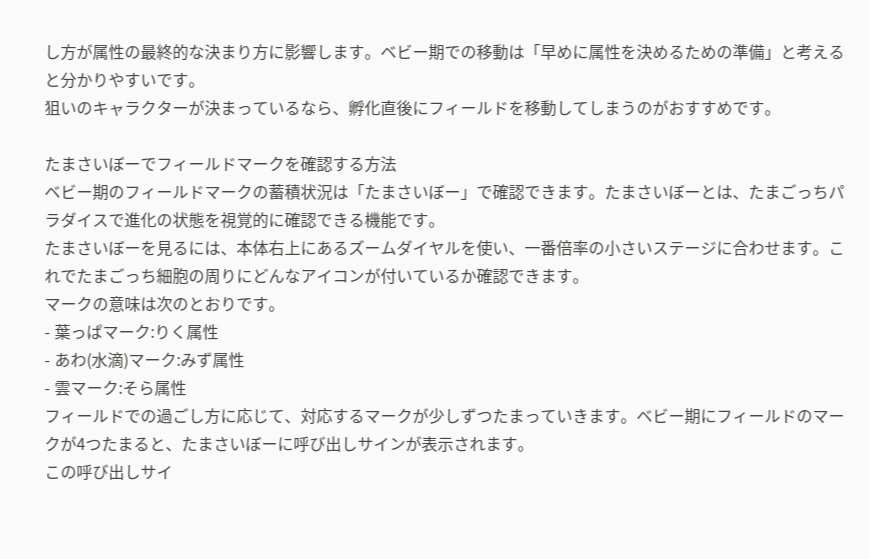し方が属性の最終的な決まり方に影響します。ベビー期での移動は「早めに属性を決めるための準備」と考えると分かりやすいです。
狙いのキャラクターが決まっているなら、孵化直後にフィールドを移動してしまうのがおすすめです。

たまさいぼーでフィールドマークを確認する方法
ベビー期のフィールドマークの蓄積状況は「たまさいぼー」で確認できます。たまさいぼーとは、たまごっちパラダイスで進化の状態を視覚的に確認できる機能です。
たまさいぼーを見るには、本体右上にあるズームダイヤルを使い、一番倍率の小さいステージに合わせます。これでたまごっち細胞の周りにどんなアイコンが付いているか確認できます。
マークの意味は次のとおりです。
- 葉っぱマーク:りく属性
- あわ(水滴)マーク:みず属性
- 雲マーク:そら属性
フィールドでの過ごし方に応じて、対応するマークが少しずつたまっていきます。ベビー期にフィールドのマークが4つたまると、たまさいぼーに呼び出しサインが表示されます。
この呼び出しサイ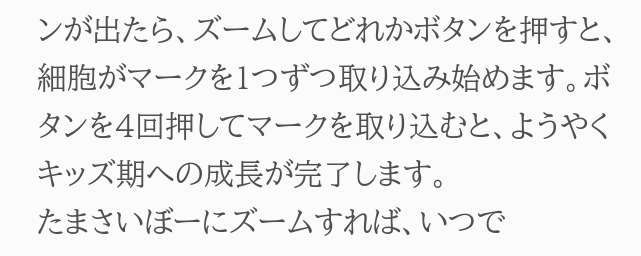ンが出たら、ズームしてどれかボタンを押すと、細胞がマークを1つずつ取り込み始めます。ボタンを4回押してマークを取り込むと、ようやくキッズ期への成長が完了します。
たまさいぼーにズームすれば、いつで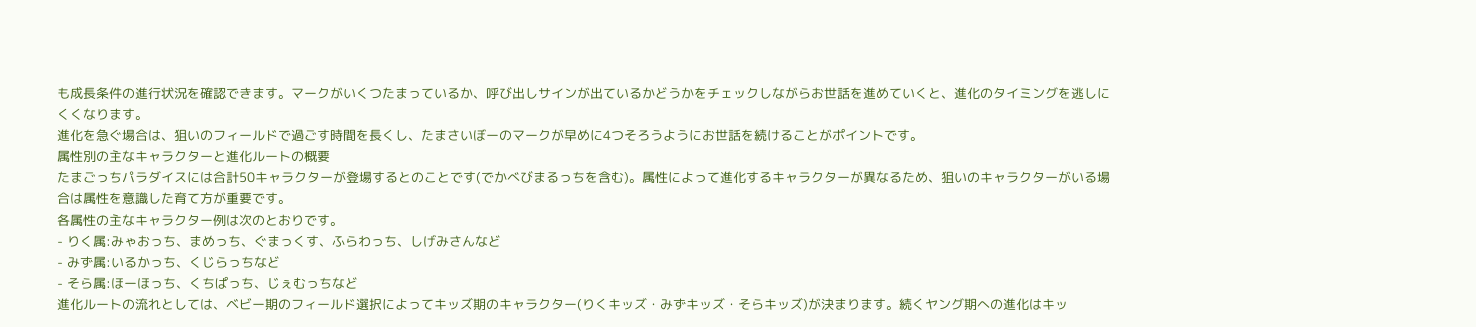も成長条件の進行状況を確認できます。マークがいくつたまっているか、呼び出しサインが出ているかどうかをチェックしながらお世話を進めていくと、進化のタイミングを逃しにくくなります。
進化を急ぐ場合は、狙いのフィールドで過ごす時間を長くし、たまさいぼーのマークが早めに4つそろうようにお世話を続けることがポイントです。
属性別の主なキャラクターと進化ルートの概要
たまごっちパラダイスには合計50キャラクターが登場するとのことです(でかべびまるっちを含む)。属性によって進化するキャラクターが異なるため、狙いのキャラクターがいる場合は属性を意識した育て方が重要です。
各属性の主なキャラクター例は次のとおりです。
- りく属:みゃおっち、まめっち、ぐまっくす、ふらわっち、しげみさんなど
- みず属:いるかっち、くじらっちなど
- そら属:ほーほっち、くちぱっち、じぇむっちなど
進化ルートの流れとしては、ベビー期のフィールド選択によってキッズ期のキャラクター(りくキッズ・みずキッズ・そらキッズ)が決まります。続くヤング期への進化はキッ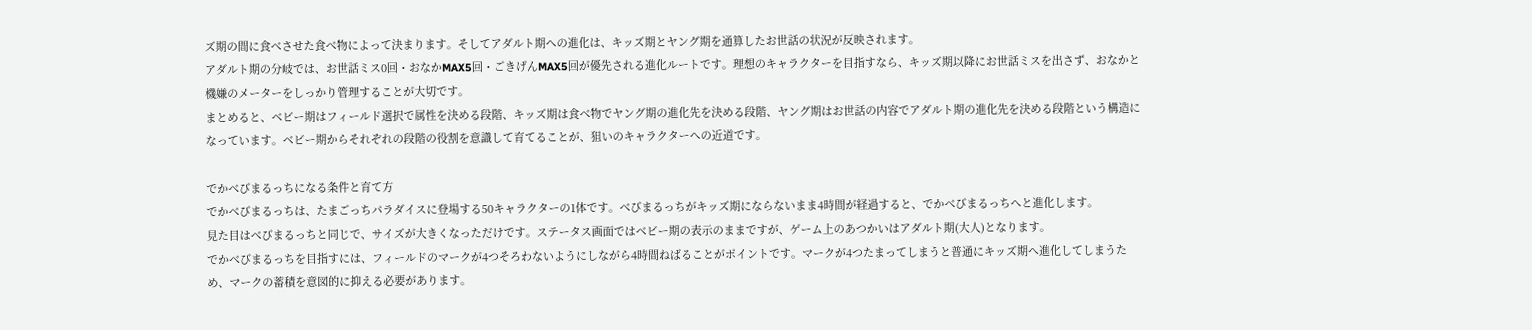ズ期の間に食べさせた食べ物によって決まります。そしてアダルト期への進化は、キッズ期とヤング期を通算したお世話の状況が反映されます。
アダルト期の分岐では、お世話ミス0回・おなかMAX5回・ごきげんMAX5回が優先される進化ルートです。理想のキャラクターを目指すなら、キッズ期以降にお世話ミスを出さず、おなかと機嫌のメーターをしっかり管理することが大切です。
まとめると、ベビー期はフィールド選択で属性を決める段階、キッズ期は食べ物でヤング期の進化先を決める段階、ヤング期はお世話の内容でアダルト期の進化先を決める段階という構造になっています。ベビー期からそれぞれの段階の役割を意識して育てることが、狙いのキャラクターへの近道です。

でかべびまるっちになる条件と育て方
でかべびまるっちは、たまごっちパラダイスに登場する50キャラクターの1体です。べびまるっちがキッズ期にならないまま4時間が経過すると、でかべびまるっちへと進化します。
見た目はべびまるっちと同じで、サイズが大きくなっただけです。ステータス画面ではベビー期の表示のままですが、ゲーム上のあつかいはアダルト期(大人)となります。
でかべびまるっちを目指すには、フィールドのマークが4つそろわないようにしながら4時間ねばることがポイントです。マークが4つたまってしまうと普通にキッズ期へ進化してしまうため、マークの蓄積を意図的に抑える必要があります。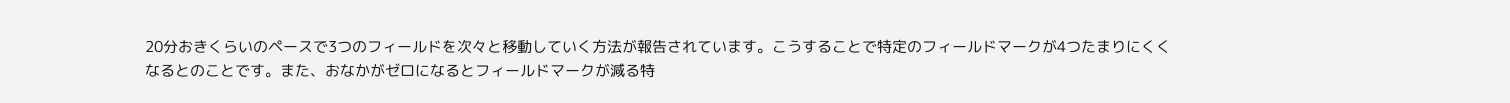20分おきくらいのペースで3つのフィールドを次々と移動していく方法が報告されています。こうすることで特定のフィールドマークが4つたまりにくくなるとのことです。また、おなかがゼロになるとフィールドマークが減る特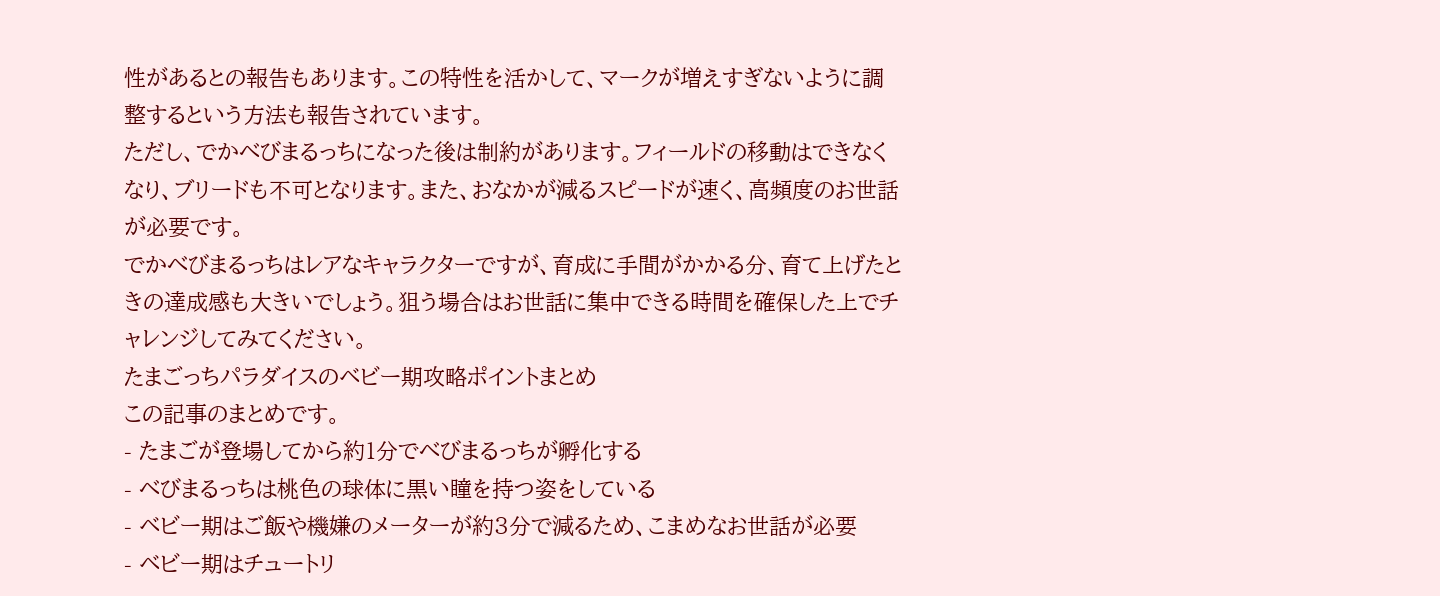性があるとの報告もあります。この特性を活かして、マークが増えすぎないように調整するという方法も報告されています。
ただし、でかべびまるっちになった後は制約があります。フィールドの移動はできなくなり、ブリードも不可となります。また、おなかが減るスピードが速く、高頻度のお世話が必要です。
でかべびまるっちはレアなキャラクターですが、育成に手間がかかる分、育て上げたときの達成感も大きいでしょう。狙う場合はお世話に集中できる時間を確保した上でチャレンジしてみてください。
たまごっちパラダイスのベビー期攻略ポイントまとめ
この記事のまとめです。
- たまごが登場してから約1分でべびまるっちが孵化する
- べびまるっちは桃色の球体に黒い瞳を持つ姿をしている
- ベビー期はご飯や機嫌のメーターが約3分で減るため、こまめなお世話が必要
- ベビー期はチュートリ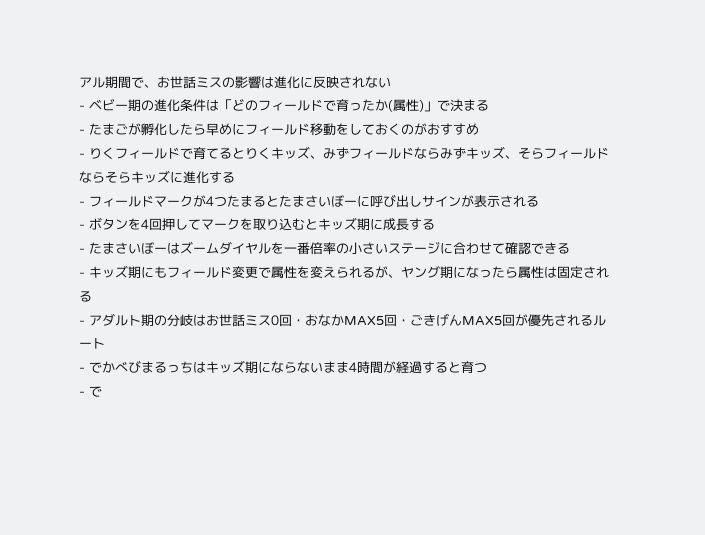アル期間で、お世話ミスの影響は進化に反映されない
- ベビー期の進化条件は「どのフィールドで育ったか(属性)」で決まる
- たまごが孵化したら早めにフィールド移動をしておくのがおすすめ
- りくフィールドで育てるとりくキッズ、みずフィールドならみずキッズ、そらフィールドならそらキッズに進化する
- フィールドマークが4つたまるとたまさいぼーに呼び出しサインが表示される
- ボタンを4回押してマークを取り込むとキッズ期に成長する
- たまさいぼーはズームダイヤルを一番倍率の小さいステージに合わせて確認できる
- キッズ期にもフィールド変更で属性を変えられるが、ヤング期になったら属性は固定される
- アダルト期の分岐はお世話ミス0回・おなかMAX5回・ごきげんMAX5回が優先されるルート
- でかべびまるっちはキッズ期にならないまま4時間が経過すると育つ
- で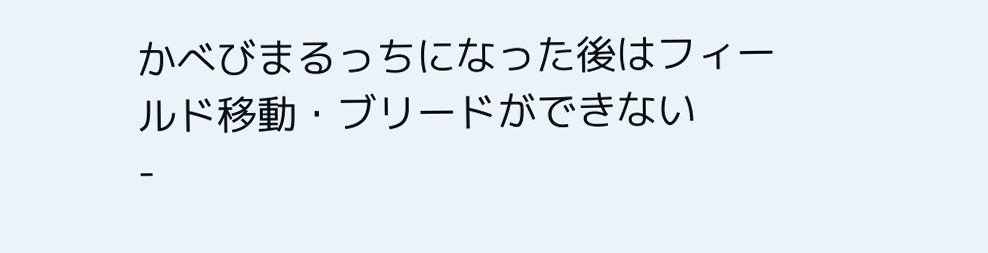かべびまるっちになった後はフィールド移動・ブリードができない
-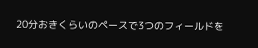20分おきくらいのペースで3つのフィールドを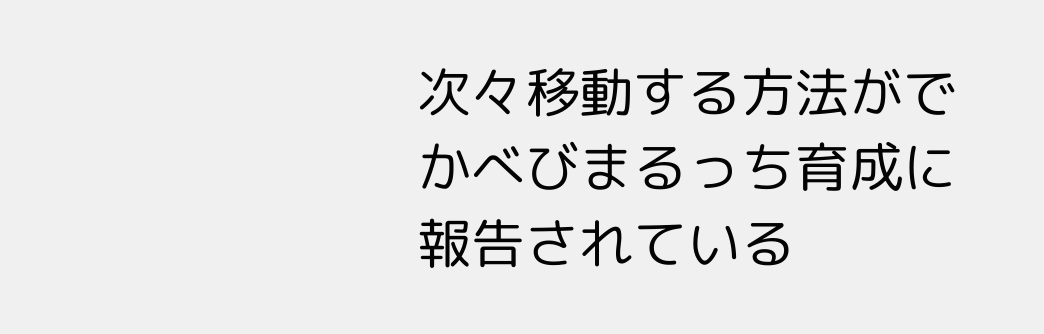次々移動する方法がでかべびまるっち育成に報告されている